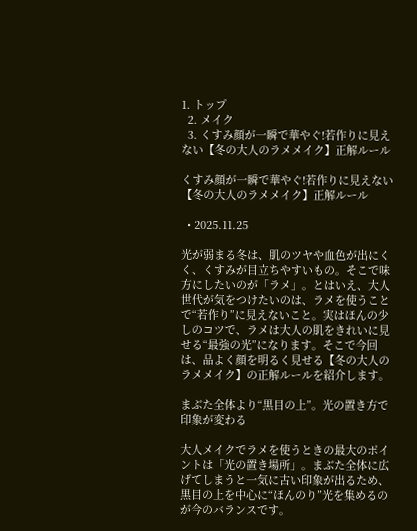1. トップ
  2. メイク
  3. くすみ顔が一瞬で華やぐ!若作りに見えない【冬の大人のラメメイク】正解ルール

くすみ顔が一瞬で華やぐ!若作りに見えない【冬の大人のラメメイク】正解ルール

  • 2025.11.25

光が弱まる冬は、肌のツヤや血色が出にくく、くすみが目立ちやすいもの。そこで味方にしたいのが「ラメ」。とはいえ、大人世代が気をつけたいのは、ラメを使うことで“若作り”に見えないこと。実はほんの少しのコツで、ラメは大人の肌をきれいに見せる“最強の光”になります。そこで今回は、品よく顔を明るく見せる【冬の大人のラメメイク】の正解ルールを紹介します。

まぶた全体より“黒目の上”。光の置き方で印象が変わる

大人メイクでラメを使うときの最大のポイントは「光の置き場所」。まぶた全体に広げてしまうと一気に古い印象が出るため、黒目の上を中心に“ほんのり”光を集めるのが今のバランスです。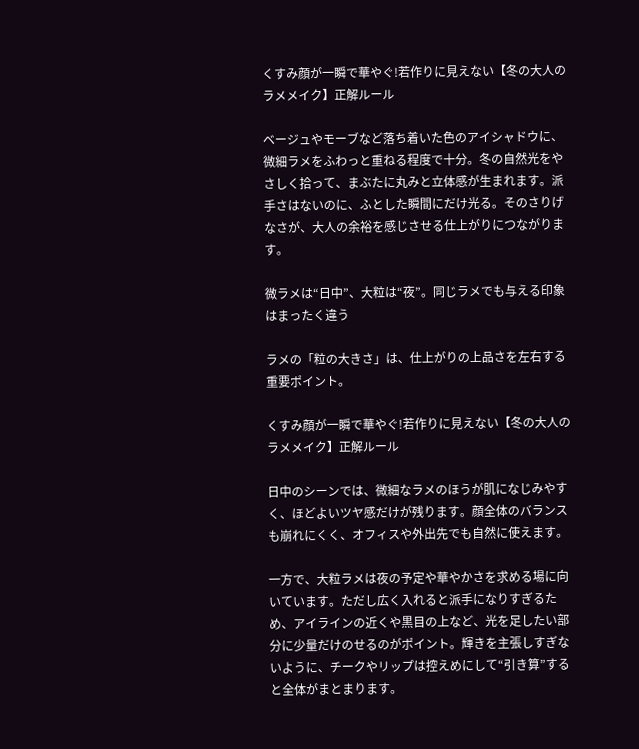くすみ顔が一瞬で華やぐ!若作りに見えない【冬の大人のラメメイク】正解ルール

ベージュやモーブなど落ち着いた色のアイシャドウに、微細ラメをふわっと重ねる程度で十分。冬の自然光をやさしく拾って、まぶたに丸みと立体感が生まれます。派手さはないのに、ふとした瞬間にだけ光る。そのさりげなさが、大人の余裕を感じさせる仕上がりにつながります。

微ラメは“日中”、大粒は“夜”。同じラメでも与える印象はまったく違う

ラメの「粒の大きさ」は、仕上がりの上品さを左右する重要ポイント。

くすみ顔が一瞬で華やぐ!若作りに見えない【冬の大人のラメメイク】正解ルール

日中のシーンでは、微細なラメのほうが肌になじみやすく、ほどよいツヤ感だけが残ります。顔全体のバランスも崩れにくく、オフィスや外出先でも自然に使えます。

一方で、大粒ラメは夜の予定や華やかさを求める場に向いています。ただし広く入れると派手になりすぎるため、アイラインの近くや黒目の上など、光を足したい部分に少量だけのせるのがポイント。輝きを主張しすぎないように、チークやリップは控えめにして“引き算”すると全体がまとまります。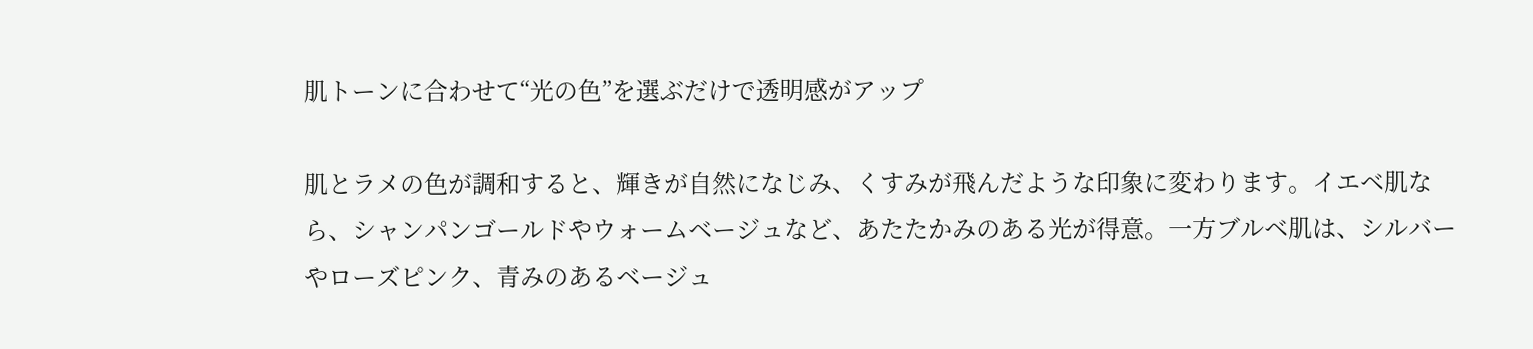肌トーンに合わせて“光の色”を選ぶだけで透明感がアップ

肌とラメの色が調和すると、輝きが自然になじみ、くすみが飛んだような印象に変わります。イエベ肌なら、シャンパンゴールドやウォームベージュなど、あたたかみのある光が得意。一方ブルベ肌は、シルバーやローズピンク、青みのあるベージュ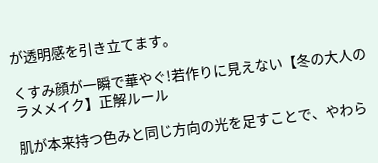が透明感を引き立てます。

くすみ顔が一瞬で華やぐ!若作りに見えない【冬の大人のラメメイク】正解ルール

肌が本来持つ色みと同じ方向の光を足すことで、やわら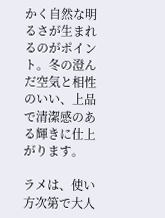かく自然な明るさが生まれるのがポイント。冬の澄んだ空気と相性のいい、上品で清潔感のある輝きに仕上がります。

ラメは、使い方次第で大人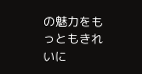の魅力をもっともきれいに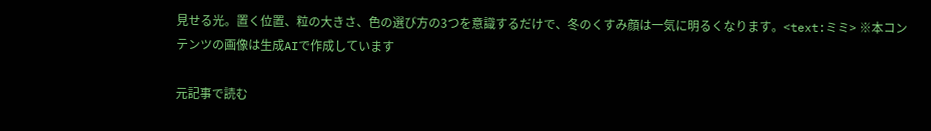見せる光。置く位置、粒の大きさ、色の選び方の3つを意識するだけで、冬のくすみ顔は一気に明るくなります。<text:ミミ> ※本コンテンツの画像は生成AIで作成しています

元記事で読む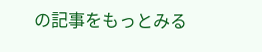の記事をもっとみる